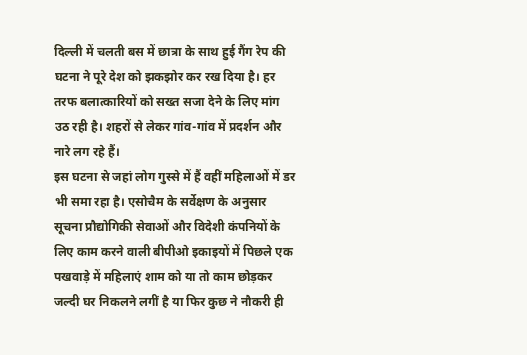दिल्ली में चलती बस में छात्रा के साथ हुई गैंग रेप की घटना ने पूरे देश को झकझोर कर रख दिया है। हर तरफ बलात्कारियों को सख्त सजा देने के लिए मांग उठ रही है। शहरों से लेकर गांव-गांव में प्रदर्शन और नारे लग रहे हैं।
इस घटना से जहां लोग गुस्से में हैं वहीं महिलाओं में डर भी समा रहा है। एसोचैम के सर्वेक्षण के अनुसार सूचना प्रौद्योगिकी सेवाओं और विदेशी कंपनियों के लिए काम करने वाली बीपीओ इकाइयों में पिछले एक पखवाड़े में महिलाएं शाम को या तो काम छोड़कर जल्दी घर निकलने लगीं है या फिर कुछ ने नौकरी ही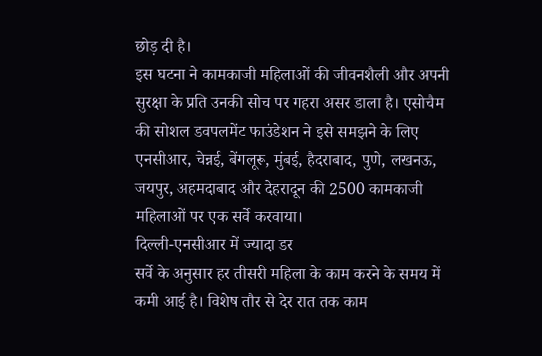छोड़ दी है।
इस घटना ने कामकाजी महिलाओं की जीवनशैली और अपनी सुरक्षा के प्रति उनकी सोच पर गहरा असर डाला है। एसोचैम की सोशल डवपलमेंट फाउंडेशन ने इसे समझने के लिए एनसीआर, चेन्नई, बेंगलूरू, मुंबई, हैदराबाद, पुणे, लखनऊ, जयपुर, अहमदाबाद और देहरादून की 2500 कामकाजी महिलाओं पर एक सर्वे करवाया।
दिल्ली-एनसीआर में ज्यादा डर
सर्वे के अनुसार हर तीसरी महिला के काम करने के समय में कमी आई है। विशेष तौर से देर रात तक काम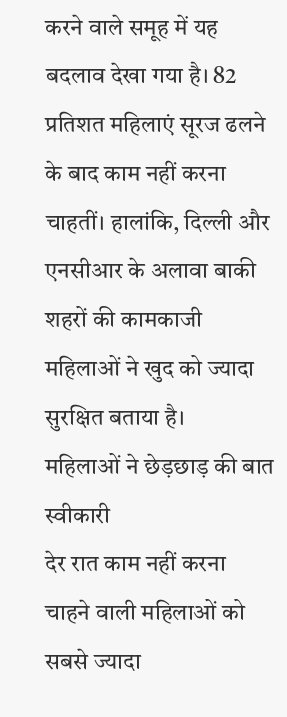करने वाले समूह में यह बदलाव देखा गया है। 82 प्रतिशत महिलाएं सूरज ढलने के बाद काम नहीं करना चाहतीं। हालांकि, दिल्ली और एनसीआर के अलावा बाकी शहरों की कामकाजी महिलाओं ने खुद को ज्यादा सुरक्षित बताया है।
महिलाओं ने छेड़छाड़ की बात स्वीकारी
देर रात काम नहीं करना चाहने वाली महिलाओं को सबसे ज्यादा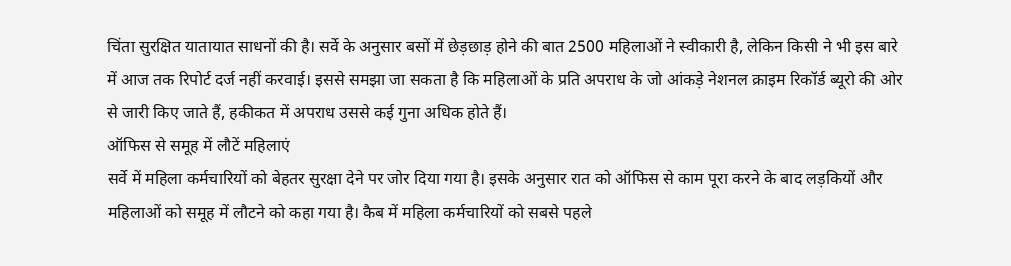चिंता सुरक्षित यातायात साधनों की है। सर्वे के अनुसार बसों में छेड़छाड़ होने की बात 2500 महिलाओं ने स्वीकारी है, लेकिन किसी ने भी इस बारे में आज तक रिपोर्ट दर्ज नहीं करवाई। इससे समझा जा सकता है कि महिलाओं के प्रति अपराध के जो आंकड़े नेशनल क्राइम रिकॉर्ड ब्यूरो की ओर से जारी किए जाते हैं, हकीकत में अपराध उससे कई गुना अधिक होते हैं।
ऑफिस से समूह में लौटें महिलाएं
सर्वे में महिला कर्मचारियों को बेहतर सुरक्षा देने पर जोर दिया गया है। इसके अनुसार रात को ऑफिस से काम पूरा करने के बाद लड़कियों और महिलाओं को समूह में लौटने को कहा गया है। कैब में महिला कर्मचारियों को सबसे पहले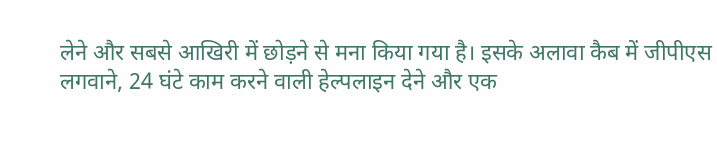लेने और सबसे आखिरी में छोड़ने से मना किया गया है। इसके अलावा कैब में जीपीएस लगवाने, 24 घंटे काम करने वाली हेल्पलाइन देने और एक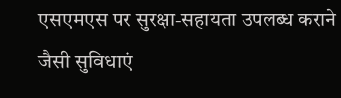एसएमएस पर सुरक्षा-सहायता उपलब्ध कराने जैसी सुविधाएं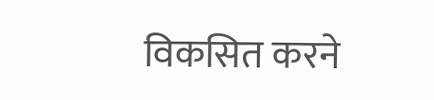विकसित करने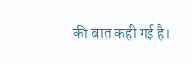की बात कही गई है।